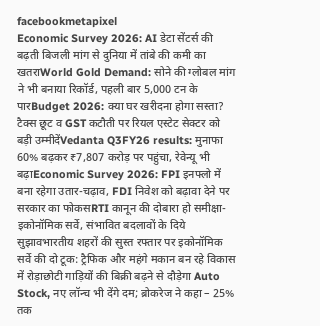facebookmetapixel
Economic Survey 2026: AI डेटा सेंटर्स की बढ़ती बिजली मांग से दुनिया में तांबे की कमी का खतराWorld Gold Demand: सोने की ग्लोबल मांग ने भी बनाया रिकॉर्ड, पहली बार 5,000 टन के पारBudget 2026: क्या घर खरीदना होगा सस्ता? टैक्स छूट व GST कटौती पर रियल एस्टेट सेक्टर को बड़ी उम्मीदेंVedanta Q3FY26 results: मुनाफा 60% बढ़कर ₹7,807 करोड़ पर पहुंचा, रेवेन्यू भी बढ़ाEconomic Survey 2026: FPI इनफ्लो में बना रहेगा उतार-चढ़ाव, FDI निवेश को बढ़ावा देने पर सरकार का फोकसRTI कानून की दोबारा हो समीक्षा- इकोनॉमिक सर्वे, संभावित बदलावों के दिये सुझावभारतीय शहरों की सुस्त रफ्तार पर इकोनॉमिक सर्वे की दो टूक: ट्रैफिक और महंगे मकान बन रहे विकास में रोड़ाछोटी गाड़ियों की बिक्री बढ़ने से दौड़ेगा Auto Stock, नए लॉन्च भी देंगे दम; ब्रोकरेज ने कहा – 25% तक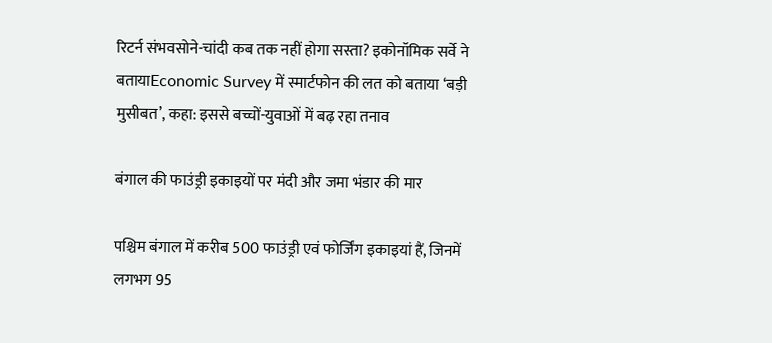रिटर्न संभवसोने-चांदी कब तक नहीं होगा सस्ता? इकोनॉमिक सर्वे ने बतायाEconomic Survey में स्मार्टफोन की लत को बताया ‘बड़ी मुसीबत’, कहा: इससे बच्चों-युवाओं में बढ़ रहा तनाव

बंगाल की फाउंड्री इकाइयों पर मंदी और जमा भंडार की मार

पश्चिम बंगाल में करीब 500 फाउंड्री एवं फोर्जिंग इकाइयां हैं, जिनमें लगभग 95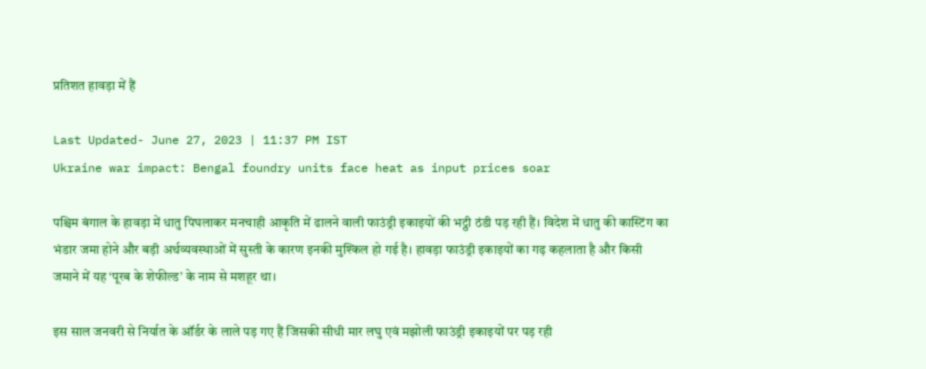प्रतिशत हावड़ा में हैं

Last Updated- June 27, 2023 | 11:37 PM IST
Ukraine war impact: Bengal foundry units face heat as input prices soar

पश्चिम बंगाल के हावड़ा में धातु पिघलाकर मनचाही आकृति में ढालने वाली फाउंड्री इकाइयों की भट्ठी ठंडी पड़ रही हैं। विदेश में धातु की कास्टिंग का भंडार जमा होने और बड़ी अर्थव्यवस्थाओं में सुस्ती के कारण इनकी मुश्किल हो गई है। हावड़ा फाउंड्री इकाइयों का गढ़ कहलाता है और किसी जमाने में यह ‘पूरब के शेफील्ड’ के नाम से मशहूर था।

इस साल जनवरी से निर्यात के ऑर्डर के लाले पड़ गए हैं जिसकी सीधी मार लघु एवं मझोली फाउंड्री इकाइयों पर पड़ रही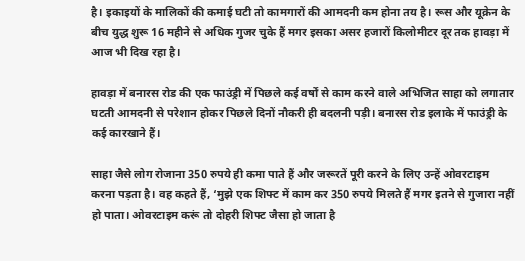है। इकाइयों के मालिकों की कमाई घटी तो कामगारों की आमदनी कम होना तय है। रूस और यूक्रेन के बीच युद्ध शुरू 16 महीने से अधिक गुजर चुके हैं मगर इसका असर हजारों किलोमीटर दूर तक हावड़ा में आज भी दिख रहा है।

हावड़ा में बनारस रोड की एक फाउंड्री में पिछले कई वर्षों से काम करने वाले अभिजित साहा को लगातार घटती आमदनी से परेशान होकर पिछले दिनों नौकरी ही बदलनी पड़ी। बनारस रोड इलाके में फाउंड्री के कई कारखाने हैं।

साहा जैसे लोग रोजाना 350 रुपये ही कमा पाते हैं और जरूरतें पूरी करने के लिए उन्हें ओवरटाइम करना पड़ता है। वह कहते हैं, ‘मुझे एक शिफ्ट में काम कर 350 रुपये मिलते हैं मगर इतने से गुजारा नहीं हो पाता। ओवरटाइम करूं तो दोहरी शिफ्ट जैसा हो जाता है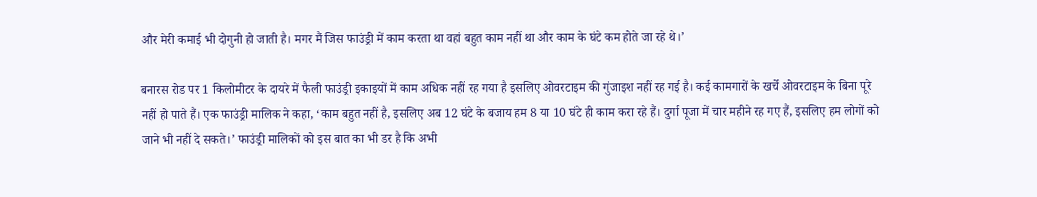और मेरी कमाई भी दोगुनी हो जाती है। मगर मैं जिस फाउंड्री में काम करता था वहां बहुत काम नहीं था और काम के घंटे कम होते जा रहे थे।’

बनारस रोड पर 1 किलोमीटर के दायरे में फैली फाउंड्री इकाइयों में काम अधिक नहीं रह गया है इसलिए ओवरटाइम की गुंजाइश नहीं रह गई है। कई कामगारों के खर्चे ओवरटाइम के बिना पूरे नहीं हो पाते हैं। एक फाउंड्री मालिक ने कहा, ‘काम बहुत नहीं है, इसलिए अब 12 घंटे के बजाय हम 8 या 10 घंटे ही काम करा रहे हैं। दुर्गा पूजा में चार महीने रह गए हैं, इसलिए हम लोगों को जाने भी नहीं दे सकते।’ फाउंड्री मालिकों को इस बात का भी डर है कि अभी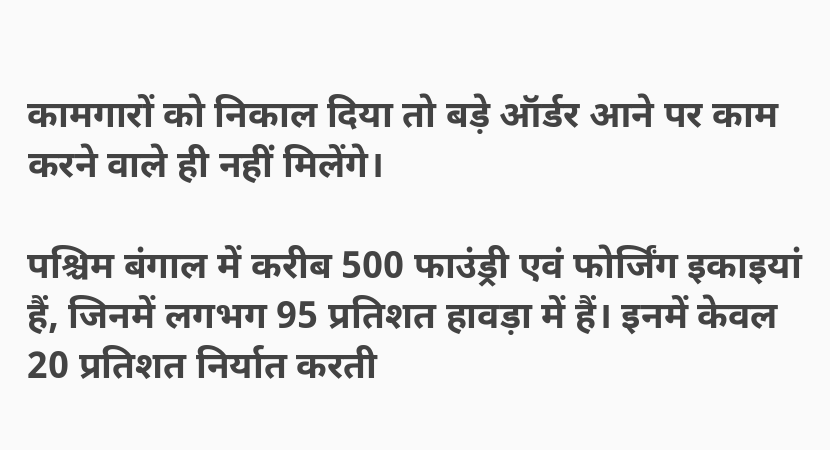कामगारों को निकाल दिया तो बड़े ऑर्डर आने पर काम करने वाले ही नहीं मिलेंगे।

पश्चिम बंगाल में करीब 500 फाउंड्री एवं फोर्जिंग इकाइयां हैं, जिनमें लगभग 95 प्रतिशत हावड़ा में हैं। इनमें केवल 20 प्रतिशत निर्यात करती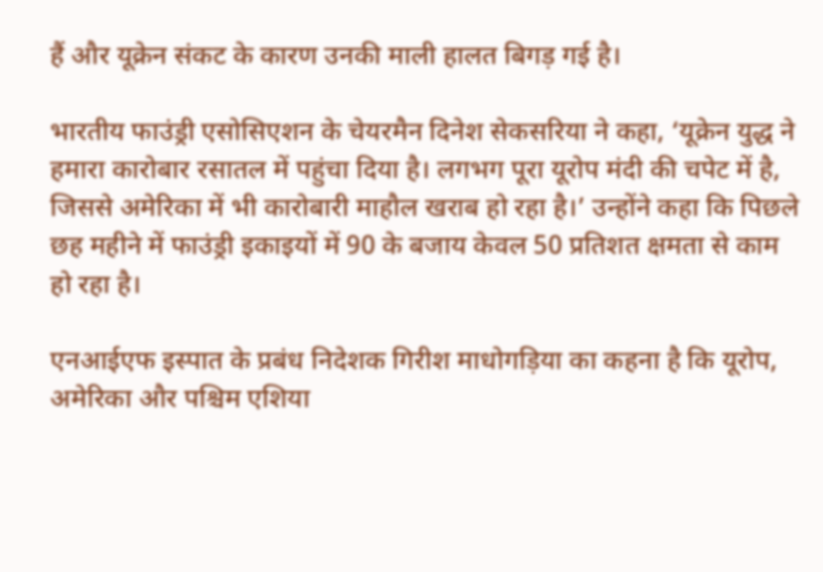हैं और यूक्रेन संकट के कारण उनकी माली हालत बिगड़ गई है।

भारतीय फाउंड्री एसोसिएशन के चेयरमैन दिनेश सेकसरिया ने कहा, ‘यूक्रेन युद्ध ने हमारा कारोबार रसातल में पहुंचा दिया है। लगभग पूरा यूरोप मंदी की चपेट में है, जिससे अमेरिका में भी कारोबारी माहौल खराब हो रहा है।’ उन्होंने कहा कि पिछले छह महीने में फाउंड्री इकाइयों में 90 के बजाय केवल 50 प्रतिशत क्षमता से काम हो रहा है।

एनआईएफ इस्पात के प्रबंध निदेशक गिरीश माधोगड़िया का कहना है कि यूरोप, अमेरिका और पश्चिम एशिया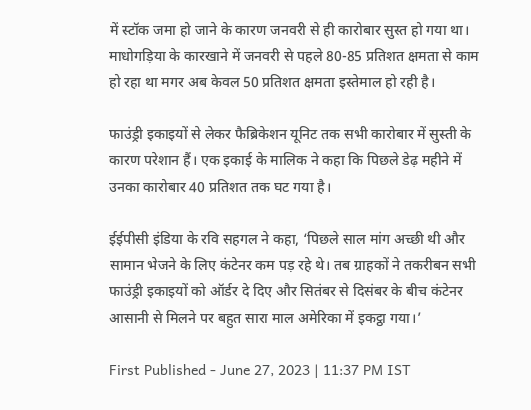में स्टॉक जमा हो जाने के कारण जनवरी से ही कारोबार सुस्त हो गया था। माधोगड़िया के कारखाने में जनवरी से पहले 80-85 प्रतिशत क्षमता से काम हो रहा था मगर अब केवल 50 प्रतिशत क्षमता इस्तेमाल हो रही है।

फाउंड्री इकाइयों से लेकर फैब्रिकेशन यूनिट तक सभी कारोबार में सुस्ती के कारण परेशान हैं। एक इकाई के मालिक ने कहा कि पिछले डेढ़ महीने में उनका कारोबार 40 प्रतिशत तक घट गया है।

ईईपीसी इंडिया के रवि सहगल ने कहा, ‘पिछले साल मांग अच्छी थी और सामान भेजने के लिए कंटेनर कम पड़ रहे थे। तब ग्राहकों ने तकरीबन सभी फाउंड्री इकाइयों को ऑर्डर दे दिए और सितंबर से दिसंबर के बीच कंटेनर आसानी से मिलने पर बहुत सारा माल अमेरिका में इकट्ठा गया।’

First Published - June 27, 2023 | 11:37 PM IST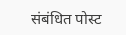संबंधित पोस्ट